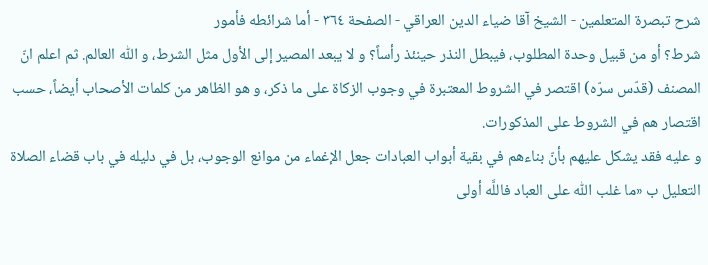شرح تبصرة المتعلمين - الشيخ آقا ضياء الدين العراقي - الصفحة ٣٦٤ - أما شرائطه فأمور
شرط؟ أو من قبيل وحدة المطلوب، فيبطل النذر حينئذ رأساً؟ و لا يبعد المصير إلى الأول مثل الشرط، و اللّٰه العالم. ثم اعلم انّ المصنف (قدّس سرّه) اقتصر في الشروط المعتبرة في وجوب الزكاة على ما ذكر، و هو الظاهر من كلمات الأصحاب أيضاً، حسب اقتصار هم في الشروط على المذكورات.
و عليه فقد يشكل عليهم بأنّ بناءهم في بقية أبواب العبادات جعل الإغماء من موانع الوجوب، بل في دليله في باب قضاء الصلاة التعليل ب «ما غلب اللّٰه على العباد فاللَّه أولى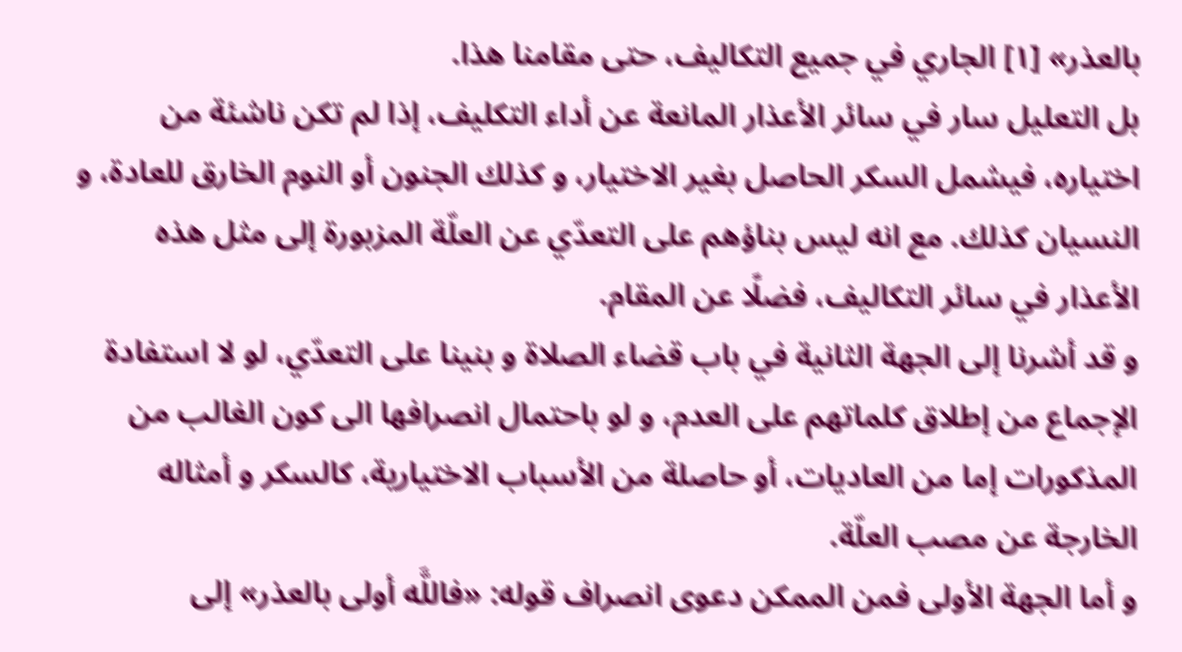بالعذر» [١] الجاري في جميع التكاليف، حتى مقامنا هذا.
بل التعليل سار في سائر الأعذار المانعة عن أداء التكليف، إذا لم تكن ناشئة من اختياره، فيشمل السكر الحاصل بغير الاختيار، و كذلك الجنون أو النوم الخارق للعادة، و النسيان كذلك. مع انه ليس بناؤهم على التعدّي عن العلّة المزبورة إلى مثل هذه الأعذار في سائر التكاليف، فضلًا عن المقام.
و قد أشرنا إلى الجهة الثانية في باب قضاء الصلاة و بنينا على التعدّي، لو لا استفادة الإجماع من إطلاق كلماتهم على العدم، و لو باحتمال انصرافها الى كون الغالب من المذكورات إما من العاديات، أو حاصلة من الأسباب الاختيارية، كالسكر و أمثاله الخارجة عن مصب العلّة.
و أما الجهة الأولى فمن الممكن دعوى انصراف قوله: «فاللَّه أولى بالعذر» إلى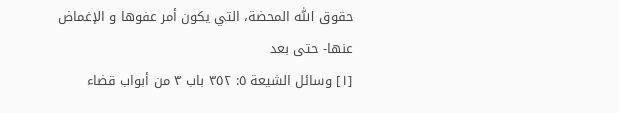حقوق اللّٰه المحضة، التي يكون أمر عفوها و الإغماض عنها- حتى بعد
[١] وسائل الشيعة ٥: ٣٥٢ باب ٣ من أبواب قضاء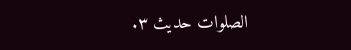الصلوات حديث ٣.